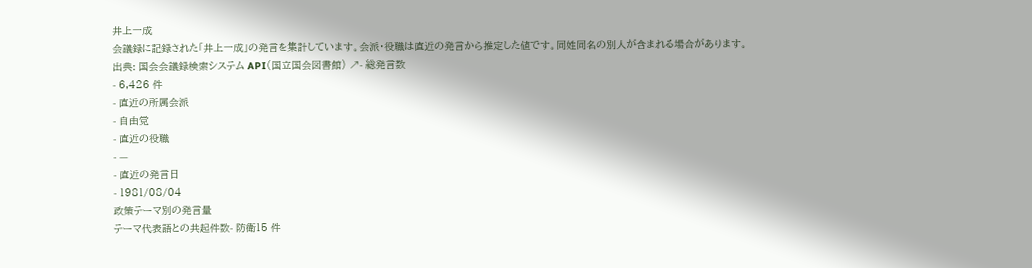井上一成
会議録に記録された「井上一成」の発言を集計しています。会派・役職は直近の発言から推定した値です。同姓同名の別人が含まれる場合があります。
出典: 国会会議録検索システム API(国立国会図書館) ↗- 総発言数
- 6,426 件
- 直近の所属会派
- 自由党
- 直近の役職
- —
- 直近の発言日
- 1981/08/04
政策テーマ別の発言量
テーマ代表語との共起件数- 防衛15 件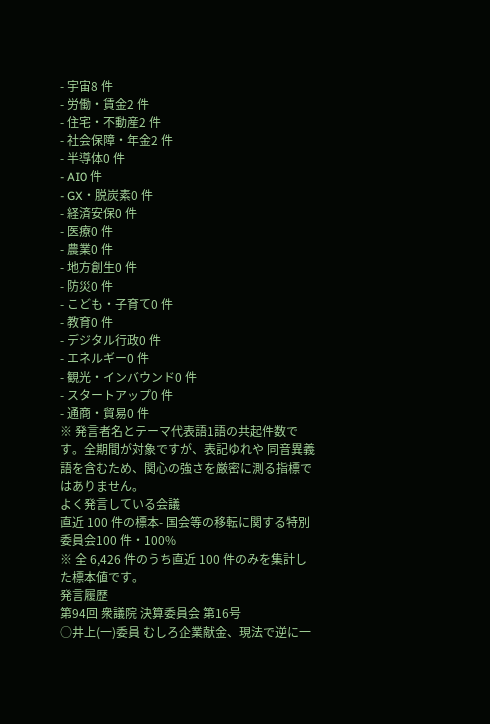- 宇宙8 件
- 労働・賃金2 件
- 住宅・不動産2 件
- 社会保障・年金2 件
- 半導体0 件
- AI0 件
- GX・脱炭素0 件
- 経済安保0 件
- 医療0 件
- 農業0 件
- 地方創生0 件
- 防災0 件
- こども・子育て0 件
- 教育0 件
- デジタル行政0 件
- エネルギー0 件
- 観光・インバウンド0 件
- スタートアップ0 件
- 通商・貿易0 件
※ 発言者名とテーマ代表語1語の共起件数です。全期間が対象ですが、表記ゆれや 同音異義語を含むため、関心の強さを厳密に測る指標ではありません。
よく発言している会議
直近 100 件の標本- 国会等の移転に関する特別委員会100 件・100%
※ 全 6,426 件のうち直近 100 件のみを集計した標本値です。
発言履歴
第94回 衆議院 決算委員会 第16号
○井上(一)委員 むしろ企業献金、現法で逆に一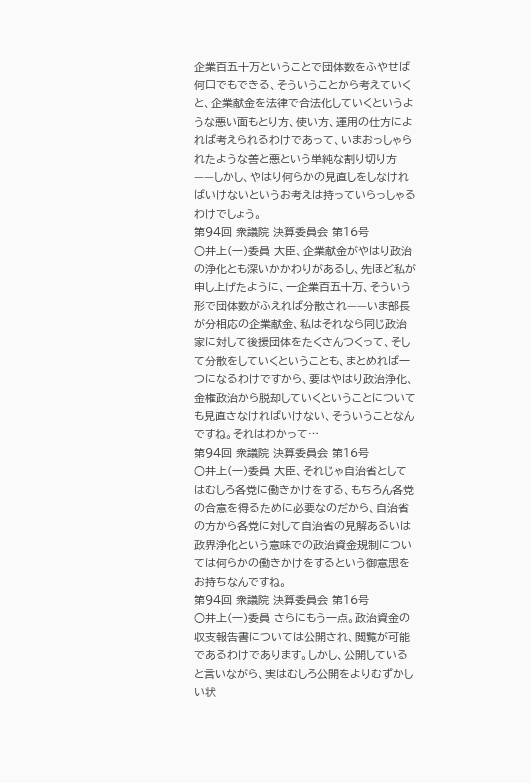企業百五十万ということで団体数をふやせば何口でもできる、そういうことから考えていくと、企業献金を法律で合法化していくというような悪い面もとり方、使い方、運用の仕方によれば考えられるわけであって、いまおっしゃられたような善と悪という単純な割り切り方——しかし、やはり何らかの見直しをしなければいけないというお考えは持っていらっしゃるわけでしょう。
第94回 衆議院 決算委員会 第16号
○井上(一)委員 大臣、企業献金がやはり政治の浄化とも深いかかわりがあるし、先ほど私が申し上げたように、一企業百五十万、そういう形で団体数がふえれば分散され——いま部長が分相応の企業献金、私はそれなら同じ政治家に対して後援団体をたくさんつくって、そして分散をしていくということも、まとめれば一つになるわけですから、要はやはり政治浄化、金権政治から脱却していくということについても見直さなければいけない、そういうことなんですね。それはわかって…
第94回 衆議院 決算委員会 第16号
○井上(一)委員 大臣、それじゃ自治省としてはむしろ各党に働きかけをする、もちろん各党の合意を得るために必要なのだから、自治省の方から各党に対して自治省の見解あるいは政界浄化という意味での政治資金規制については何らかの働きかけをするという御意思をお持ちなんですね。
第94回 衆議院 決算委員会 第16号
○井上(一)委員 さらにもう一点。政治資金の収支報告書については公開され、閲覧が可能であるわけであります。しかし、公開していると言いながら、実はむしろ公開をよりむずかしい状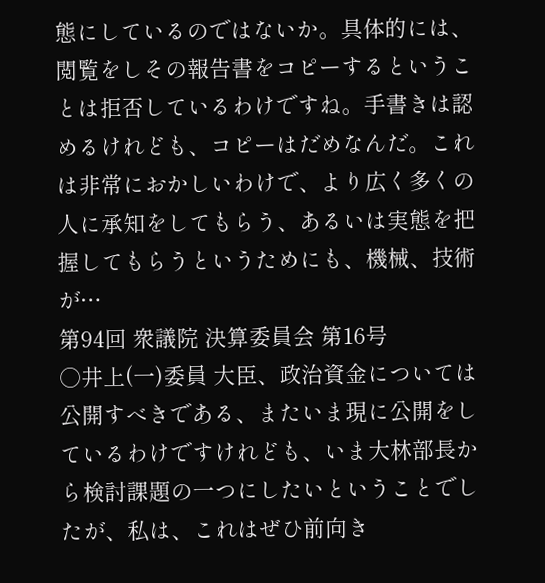態にしているのではないか。具体的には、閲覧をしその報告書をコピーするということは拒否しているわけですね。手書きは認めるけれども、コピーはだめなんだ。これは非常におかしいわけで、より広く多くの人に承知をしてもらう、あるいは実態を把握してもらうというためにも、機械、技術が…
第94回 衆議院 決算委員会 第16号
○井上(一)委員 大臣、政治資金については公開すべきである、またいま現に公開をしているわけですけれども、いま大林部長から検討課題の一つにしたいということでしたが、私は、これはぜひ前向き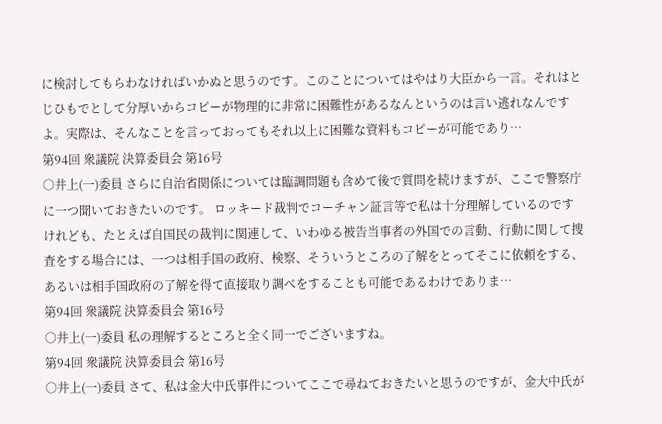に検討してもらわなければいかぬと思うのです。このことについてはやはり大臣から一言。それはとじひもでとして分厚いからコピーが物理的に非常に困難性があるなんというのは言い逃れなんですよ。実際は、そんなことを言っておってもそれ以上に困難な資料もコピーが可能であり…
第94回 衆議院 決算委員会 第16号
○井上(一)委員 さらに自治省関係については臨調問題も含めて後で質問を続けますが、ここで警察庁に一つ聞いておきたいのです。 ロッキード裁判でコーチャン証言等で私は十分理解しているのですけれども、たとえば自国民の裁判に関連して、いわゆる被告当事者の外国での言動、行動に関して捜査をする場合には、一つは相手国の政府、検察、そういうところの了解をとってそこに依頼をする、あるいは相手国政府の了解を得て直接取り調べをすることも可能であるわけでありま…
第94回 衆議院 決算委員会 第16号
○井上(一)委員 私の理解するところと全く同一でございますね。
第94回 衆議院 決算委員会 第16号
○井上(一)委員 さて、私は金大中氏事件についてここで尋ねておきたいと思うのですが、金大中氏が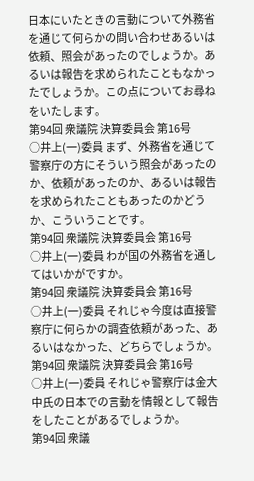日本にいたときの言動について外務省を通じて何らかの問い合わせあるいは依頼、照会があったのでしょうか。あるいは報告を求められたこともなかったでしょうか。この点についてお尋ねをいたします。
第94回 衆議院 決算委員会 第16号
○井上(一)委員 まず、外務省を通じて警察庁の方にそういう照会があったのか、依頼があったのか、あるいは報告を求められたこともあったのかどうか、こういうことです。
第94回 衆議院 決算委員会 第16号
○井上(一)委員 わが国の外務省を通してはいかがですか。
第94回 衆議院 決算委員会 第16号
○井上(一)委員 それじゃ今度は直接警察庁に何らかの調査依頼があった、あるいはなかった、どちらでしょうか。
第94回 衆議院 決算委員会 第16号
○井上(一)委員 それじゃ警察庁は金大中氏の日本での言動を情報として報告をしたことがあるでしょうか。
第94回 衆議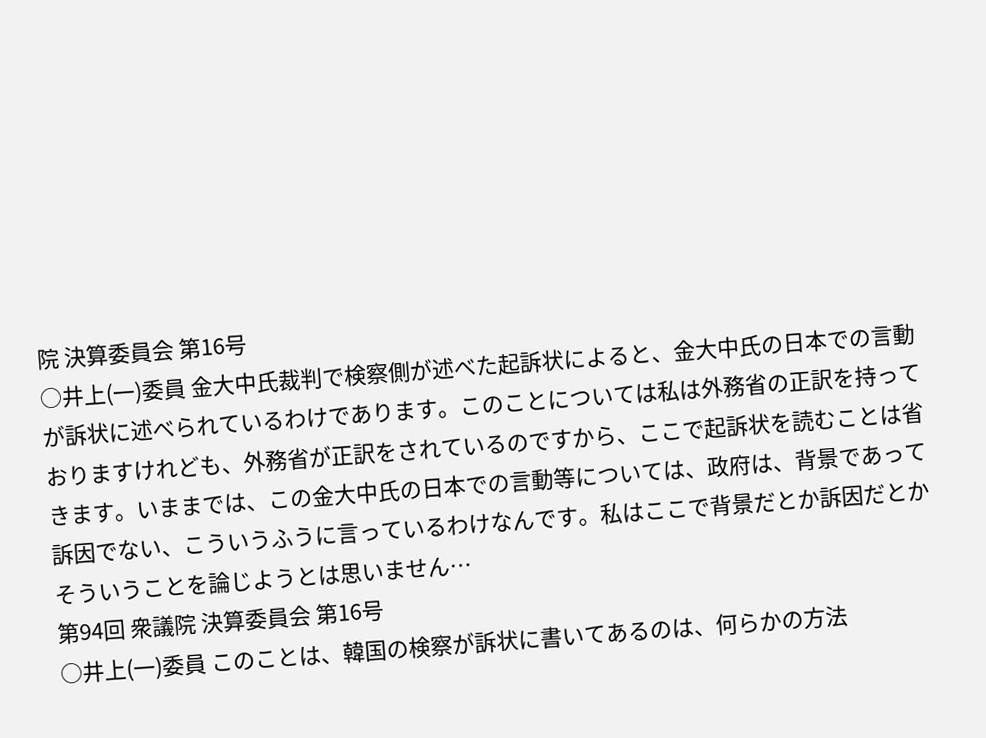院 決算委員会 第16号
○井上(一)委員 金大中氏裁判で検察側が述べた起訴状によると、金大中氏の日本での言動が訴状に述べられているわけであります。このことについては私は外務省の正訳を持っておりますけれども、外務省が正訳をされているのですから、ここで起訴状を読むことは省きます。いままでは、この金大中氏の日本での言動等については、政府は、背景であって訴因でない、こういうふうに言っているわけなんです。私はここで背景だとか訴因だとかそういうことを論じようとは思いません…
第94回 衆議院 決算委員会 第16号
○井上(一)委員 このことは、韓国の検察が訴状に書いてあるのは、何らかの方法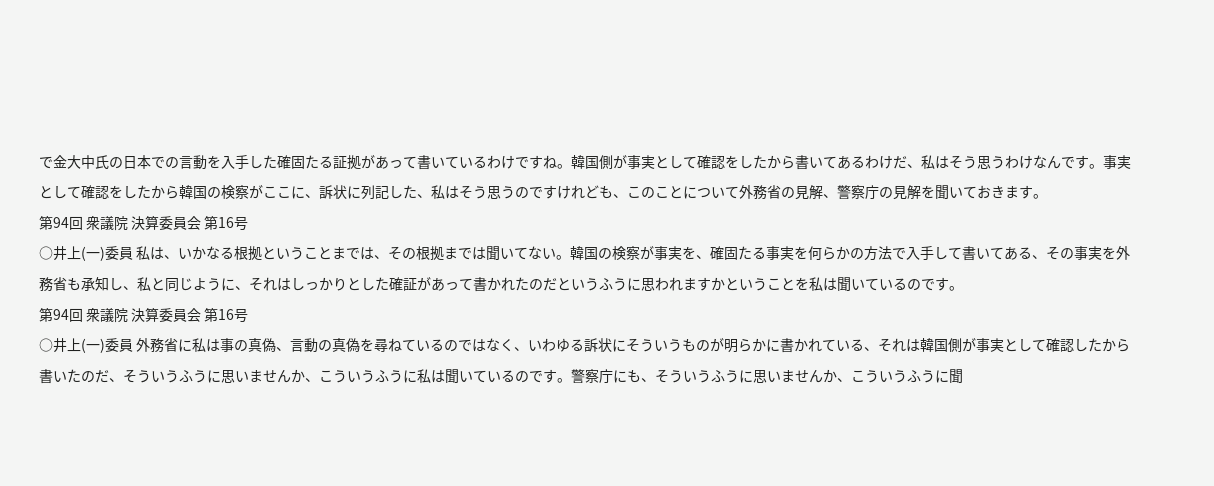で金大中氏の日本での言動を入手した確固たる証拠があって書いているわけですね。韓国側が事実として確認をしたから書いてあるわけだ、私はそう思うわけなんです。事実として確認をしたから韓国の検察がここに、訴状に列記した、私はそう思うのですけれども、このことについて外務省の見解、警察庁の見解を聞いておきます。
第94回 衆議院 決算委員会 第16号
○井上(一)委員 私は、いかなる根拠ということまでは、その根拠までは聞いてない。韓国の検察が事実を、確固たる事実を何らかの方法で入手して書いてある、その事実を外務省も承知し、私と同じように、それはしっかりとした確証があって書かれたのだというふうに思われますかということを私は聞いているのです。
第94回 衆議院 決算委員会 第16号
○井上(一)委員 外務省に私は事の真偽、言動の真偽を尋ねているのではなく、いわゆる訴状にそういうものが明らかに書かれている、それは韓国側が事実として確認したから書いたのだ、そういうふうに思いませんか、こういうふうに私は聞いているのです。警察庁にも、そういうふうに思いませんか、こういうふうに聞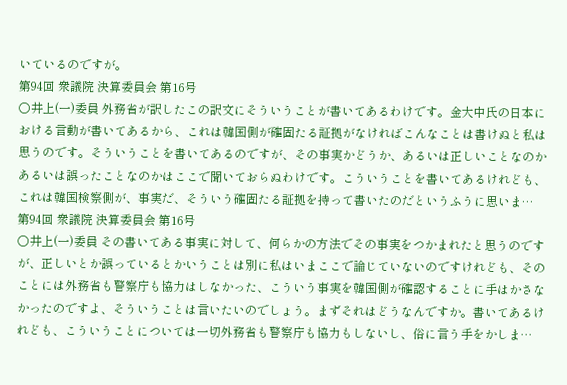いているのですが。
第94回 衆議院 決算委員会 第16号
○井上(一)委員 外務省が訳したこの訳文にそういうことが書いてあるわけです。金大中氏の日本における言動が書いてあるから、これは韓国側が確固たる証拠がなければこんなことは書けぬと私は思うのです。そういうことを書いてあるのですが、その事実かどうか、あるいは正しいことなのかあるいは誤ったことなのかはここで聞いておらぬわけです。こういうことを書いてあるけれども、これは韓国検察側が、事実だ、そういう確固たる証拠を持って書いたのだというふうに思いま…
第94回 衆議院 決算委員会 第16号
○井上(一)委員 その書いてある事実に対して、何らかの方法でその事実をつかまれたと思うのですが、正しいとか誤っているとかいうことは別に私はいまここで論じていないのですけれども、そのことには外務省も警察庁も協力はしなかった、こういう事実を韓国側が確認することに手はかさなかったのですよ、そういうことは言いたいのでしょう。まずそれはどうなんですか。書いてあるけれども、こういうことについては一切外務省も警察庁も協力もしないし、俗に言う手をかしま…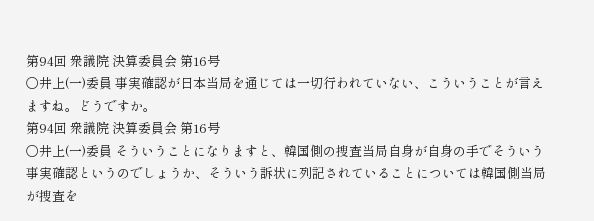第94回 衆議院 決算委員会 第16号
○井上(一)委員 事実確認が日本当局を通じては一切行われていない、こういうことが言えますね。どうですか。
第94回 衆議院 決算委員会 第16号
○井上(一)委員 そういうことになりますと、韓国側の捜査当局自身が自身の手でそういう事実確認というのでしょうか、そういう訴状に列記されていることについては韓国側当局が捜査を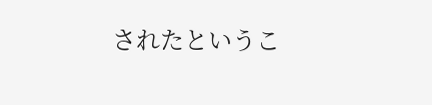されたというこ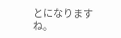とになりますね。